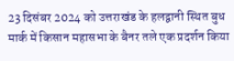23 दिसंबर 2024 को उत्तराखंड के हलद्वानी स्थित बुध मार्क में किसान महासभा के बैनर तले एक प्रदर्शन किया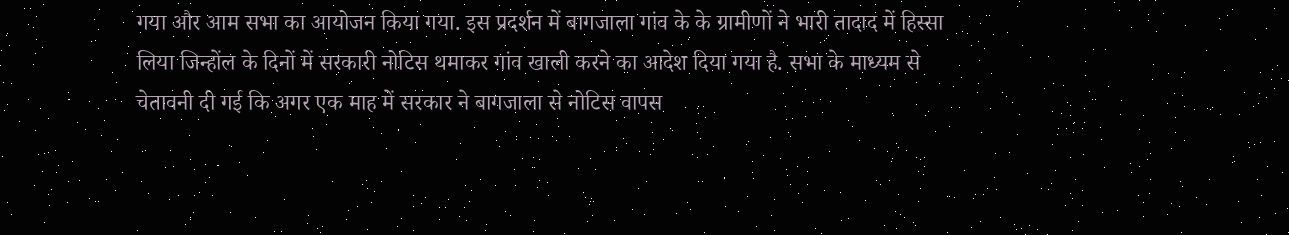गया और आम सभा का आयोजन किया गया. इस प्रदर्शन में बागजाला गांव के के ग्रामीणों ने भारी तादाद में हिस्सा लिया जिन्होंल के दिनों में सरकारी नोटिस थमाकर गांव खाली करने का आदेश दिया गया है. सभा के माध्यम से चेतावनी दी गई कि अगर एक माह में सरकार ने बागजाला से नोटिस वापस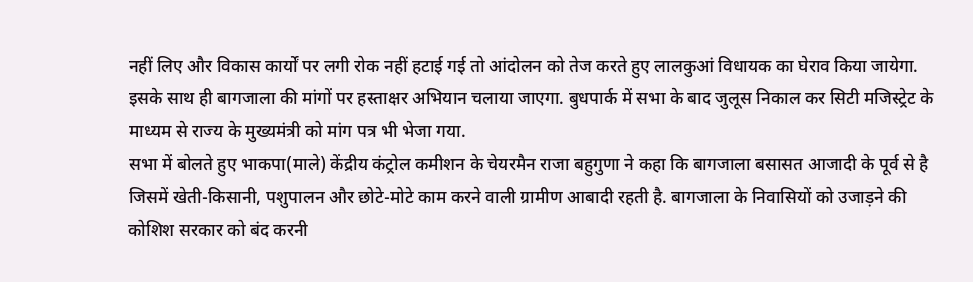नहीं लिए और विकास कार्यों पर लगी रोक नहीं हटाई गई तो आंदोलन को तेज करते हुए लालकुआं विधायक का घेराव किया जायेगा. इसके साथ ही बागजाला की मांगों पर हस्ताक्षर अभियान चलाया जाएगा. बुधपार्क में सभा के बाद जुलूस निकाल कर सिटी मजिस्ट्रेट के माध्यम से राज्य के मुख्यमंत्री को मांग पत्र भी भेजा गया.
सभा में बोलते हुए भाकपा(माले) केंद्रीय कंट्रोल कमीशन के चेयरमैन राजा बहुगुणा ने कहा कि बागजाला बसासत आजादी के पूर्व से है जिसमें खेती-किसानी, पशुपालन और छोटे-मोटे काम करने वाली ग्रामीण आबादी रहती है. बागजाला के निवासियों को उजाड़ने की कोशिश सरकार को बंद करनी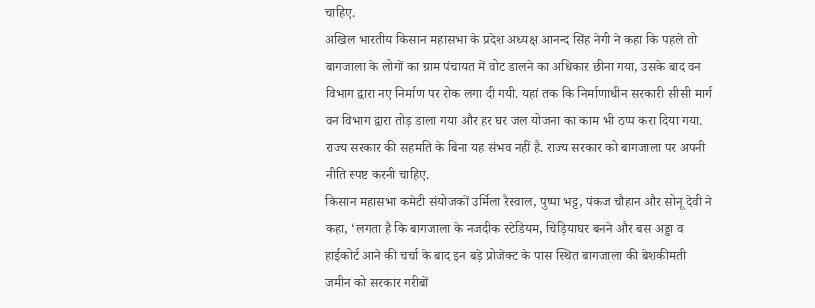चाहिए.
अखिल भारतीय किसान महासभा के प्रदेश अध्यक्ष आनन्द सिंह नेगी ने कहा कि पहले तो बागजाला के लोगों का ग्राम पंचायत में वोट डालने का अधिकार छीना गया, उसके बाद वन विभाग द्वारा नए निर्माण पर रोक लगा दी गयी. यहां तक कि निर्माणाधीन सरकारी सीसी मार्ग वन विभाग द्वारा तोड़ डाला गया और हर घर जल योजना का काम भी ठप्प करा दिया गया. राज्य सरकार की सहमति के बिना यह संभव नहीं है. राज्य सरकार को बागजाला पर अपनी नीति स्पष्ट करनी चाहिए.
किसान महासभा कमेटी संयोजकों उर्मिला रैस्वाल, पुष्पा भट्ट, पंकज चौहान और सोनू देवी ने कहा, ‘लगता है कि बागजाला के नजदीक स्टेडियम, चिड़ियाघर बनने और बस अड्डा व हाईकोर्ट आने की चर्चा के बाद इन बड़े प्रोजेक्ट के पास स्थित बागजाला की बेशकीमती जमीन को सरकार गरीबों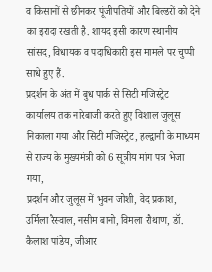व किसानों से छीनकर पूंजीपतियों और बिल्डरों को देने का इरादा रखती है. शायद इसी कारण स्थानीय सांसद, विधायक व पदाधिकारी इस मामले पर चुप्पी साधे हुए हैं.
प्रदर्शन के अंत में बुध पार्क से सिटी मजिस्ट्रेट कार्यालय तक नारेबाजी करते हुए विशाल जुलूस निकाला गया और सिटी मजिस्ट्रेट, हल्द्वानी के माध्यम से राज्य के मुख्यमंत्री को 6 सूत्रीय मांग पत्र भेजा गया,
प्रदर्शन और जुलूस में भुवन जोशी, वेद प्रकाश, उर्मिला रैस्वाल, नसीम बानो, विमला रौथाण, डॉ. कैलाश पांडेय, जीआर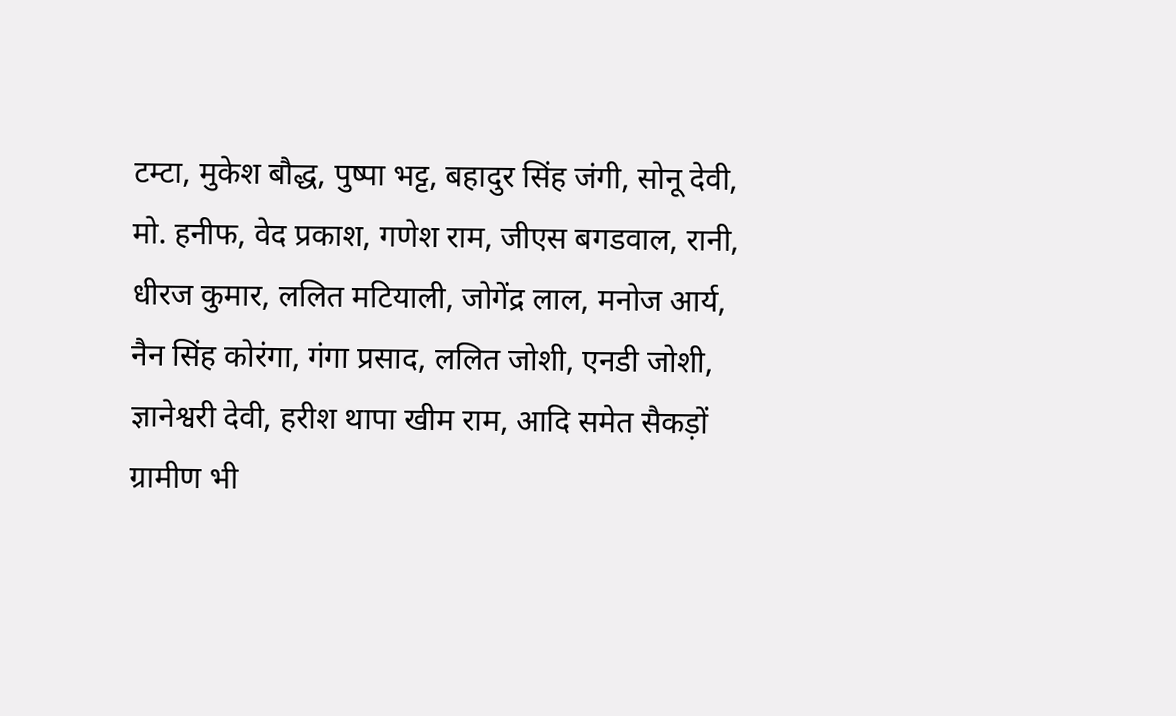टम्टा, मुकेश बौद्ध, पुष्पा भट्ट, बहादुर सिंह जंगी, सोनू देवी, मो. हनीफ, वेद प्रकाश, गणेश राम, जीएस बगडवाल, रानी, धीरज कुमार, ललित मटियाली, जोगेंद्र लाल, मनोज आर्य, नैन सिंह कोरंगा, गंगा प्रसाद, ललित जोशी, एनडी जोशी, ज्ञानेश्वरी देवी, हरीश थापा खीम राम, आदि समेत सैकड़ों ग्रामीण भी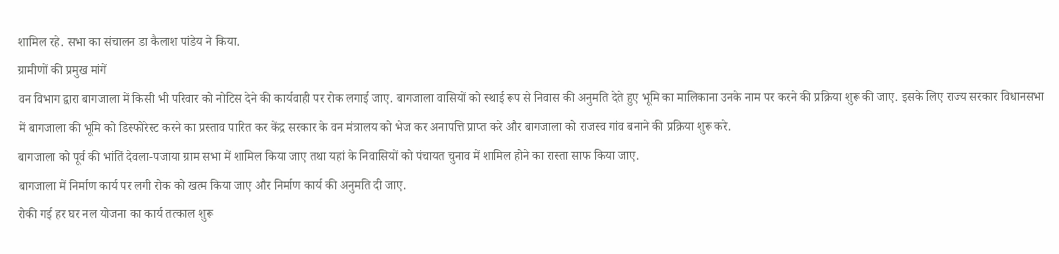शामिल रहे. सभा का संचालन डा कैलाश पांडेय ने किया.
ग्रामीणों की प्रमुख मांगें
वन विभाग द्वारा बागजाला में किसी भी परिवार को नोटिस देने की कार्यवाही पर रोक लगाई जाए. बागजाला वासियों को स्थाई रूप से निवास की अनुमति देते हुए भूमि का मालिकाना उनके नाम पर करने की प्रक्रिया शुरू की जाए. इसके लिए राज्य सरकार विधानसभा में बागजाला की भूमि को डिस्फोरेस्ट करने का प्रस्ताव पारित कर केंद्र सरकार के वन मंत्रालय को भेज कर अनापत्ति प्राप्त करे और बागजाला को राजस्व गांव बनाने की प्रक्रिया शुरू करे.
बागजाला को पूर्व की भांतिं देवला-पजाया ग्राम सभा में शामिल किया जाए तथा यहां के निवासियों को पंचायत चुनाव में शामिल होने का रास्ता साफ किया जाए.
बागजाला में निर्माण कार्य पर लगी रोक को खत्म किया जाए और निर्माण कार्य की अनुमति दी जाए.
रोकी गई हर घर नल योजना का कार्य तत्काल शुरू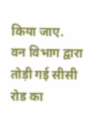किया जाए.
वन विभाग द्वारा तोड़ी गई सीसी रोड का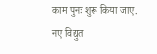काम पुनः शुरू किया जाए.
नए विद्युत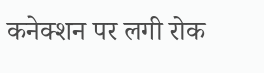कनेक्शन पर लगी रोक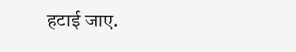हटाई जाए.